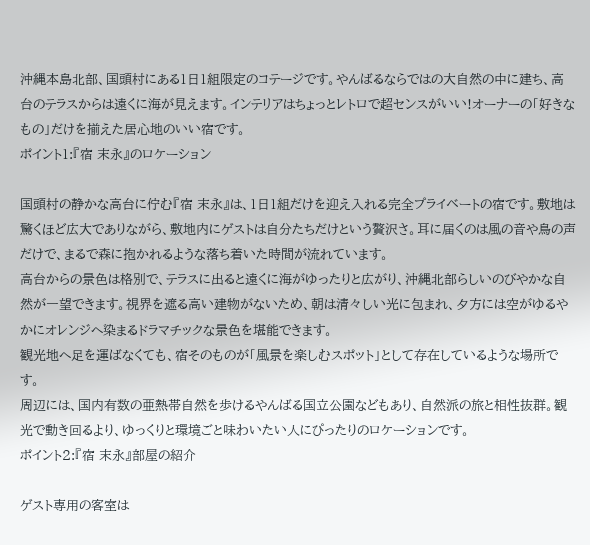沖縄本島北部、国頭村にある1日1組限定のコテージです。やんばるならではの大自然の中に建ち、高台のテラスからは遠くに海が見えます。インテリアはちょっとレトロで超センスがいい!オーナーの「好きなもの」だけを揃えた居心地のいい宿です。
ポイント1:『宿 末永』のロケーション

国頭村の静かな高台に佇む『宿 末永』は、1日1組だけを迎え入れる完全プライベートの宿です。敷地は驚くほど広大でありながら、敷地内にゲストは自分たちだけという贅沢さ。耳に届くのは風の音や鳥の声だけで、まるで森に抱かれるような落ち着いた時間が流れています。
高台からの景色は格別で、テラスに出ると遠くに海がゆったりと広がり、沖縄北部らしいのびやかな自然が一望できます。視界を遮る高い建物がないため、朝は清々しい光に包まれ、夕方には空がゆるやかにオレンジへ染まるドラマチックな景色を堪能できます。
観光地へ足を運ばなくても、宿そのものが「風景を楽しむスポット」として存在しているような場所です。
周辺には、国内有数の亜熱帯自然を歩けるやんばる国立公園などもあり、自然派の旅と相性抜群。観光で動き回るより、ゆっくりと環境ごと味わいたい人にぴったりのロケーションです。
ポイント2:『宿 末永』部屋の紹介

ゲスト専用の客室は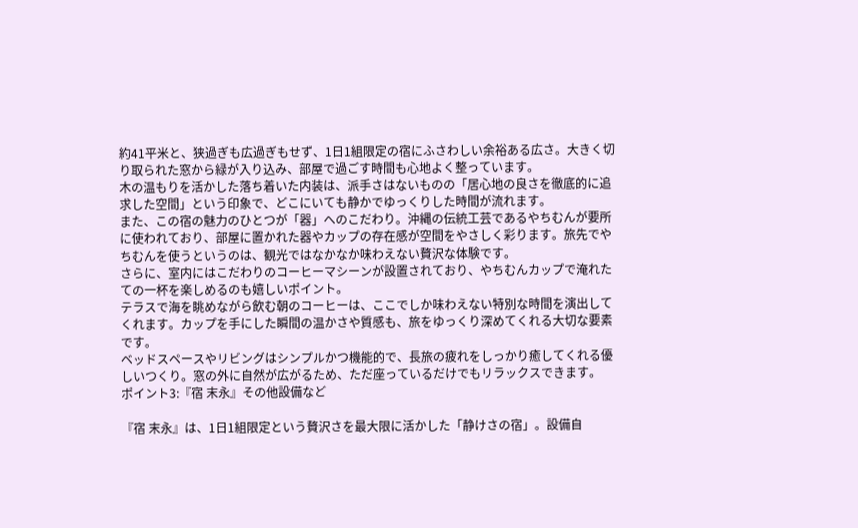約41平米と、狭過ぎも広過ぎもせず、1日1組限定の宿にふさわしい余裕ある広さ。大きく切り取られた窓から緑が入り込み、部屋で過ごす時間も心地よく整っています。
木の温もりを活かした落ち着いた内装は、派手さはないものの「居心地の良さを徹底的に追求した空間」という印象で、どこにいても静かでゆっくりした時間が流れます。
また、この宿の魅力のひとつが「器」へのこだわり。沖縄の伝統工芸であるやちむんが要所に使われており、部屋に置かれた器やカップの存在感が空間をやさしく彩ります。旅先でやちむんを使うというのは、観光ではなかなか味わえない贅沢な体験です。
さらに、室内にはこだわりのコーヒーマシーンが設置されており、やちむんカップで淹れたての一杯を楽しめるのも嬉しいポイント。
テラスで海を眺めながら飲む朝のコーヒーは、ここでしか味わえない特別な時間を演出してくれます。カップを手にした瞬間の温かさや質感も、旅をゆっくり深めてくれる大切な要素です。
ベッドスペースやリビングはシンプルかつ機能的で、長旅の疲れをしっかり癒してくれる優しいつくり。窓の外に自然が広がるため、ただ座っているだけでもリラックスできます。
ポイント3:『宿 末永』その他設備など

『宿 末永』は、1日1組限定という贅沢さを最大限に活かした「静けさの宿」。設備自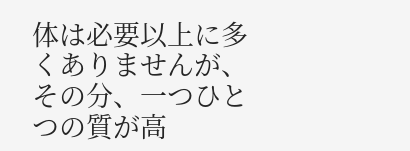体は必要以上に多くありませんが、その分、一つひとつの質が高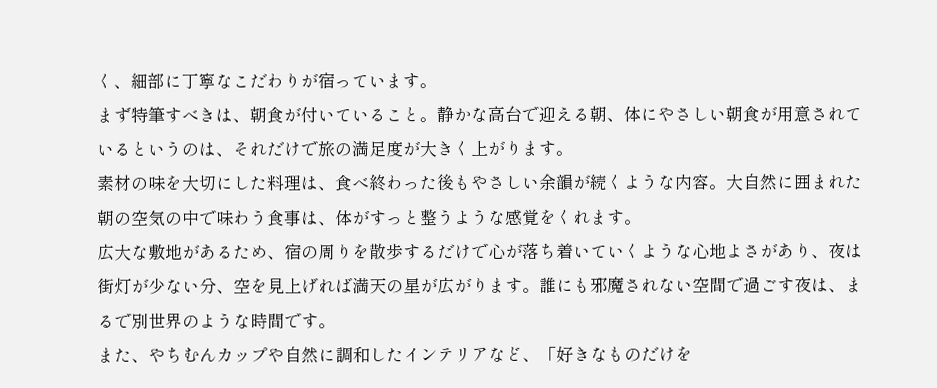く、細部に丁寧なこだわりが宿っています。
まず特筆すべきは、朝食が付いていること。静かな高台で迎える朝、体にやさしい朝食が用意されているというのは、それだけで旅の満足度が大きく上がります。
素材の味を大切にした料理は、食べ終わった後もやさしい余韻が続くような内容。大自然に囲まれた朝の空気の中で味わう食事は、体がすっと整うような感覚をくれます。
広大な敷地があるため、宿の周りを散歩するだけで心が落ち着いていくような心地よさがあり、夜は街灯が少ない分、空を見上げれば満天の星が広がります。誰にも邪魔されない空間で過ごす夜は、まるで別世界のような時間です。
また、やちむんカップや自然に調和したインテリアなど、「好きなものだけを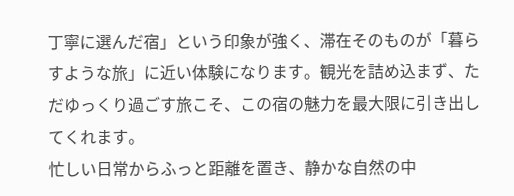丁寧に選んだ宿」という印象が強く、滞在そのものが「暮らすような旅」に近い体験になります。観光を詰め込まず、ただゆっくり過ごす旅こそ、この宿の魅力を最大限に引き出してくれます。
忙しい日常からふっと距離を置き、静かな自然の中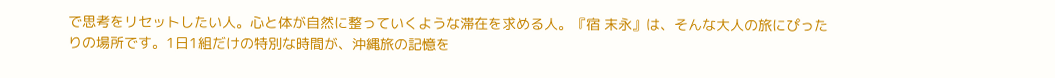で思考をリセットしたい人。心と体が自然に整っていくような滞在を求める人。『宿 末永』は、そんな大人の旅にぴったりの場所です。1日1組だけの特別な時間が、沖縄旅の記憶を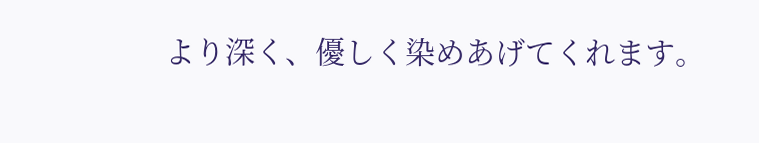より深く、優しく染めあげてくれます。